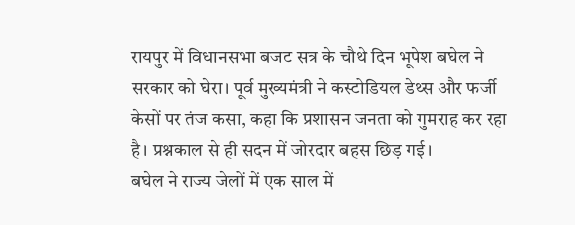रायपुर में विधानसभा बजट सत्र के चौथे दिन भूपेश बघेल ने सरकार को घेरा। पूर्व मुख्यमंत्री ने कस्टोडियल डेथ्स और फर्जी केसों पर तंज कसा, कहा कि प्रशासन जनता को गुमराह कर रहा है। प्रश्नकाल से ही सदन में जोरदार बहस छिड़ गई।
बघेल ने राज्य जेलों में एक साल में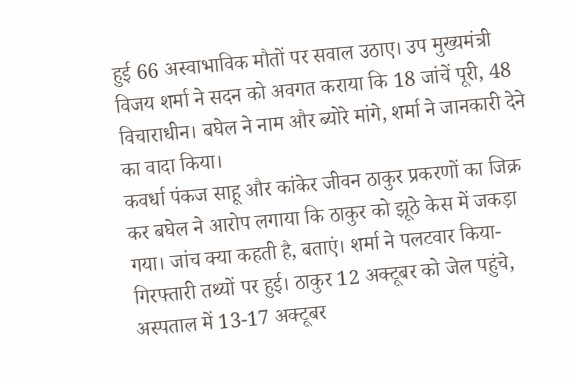हुई 66 अस्वाभाविक मौतों पर सवाल उठाए। उप मुख्यमंत्री विजय शर्मा ने सदन को अवगत कराया कि 18 जांचें पूरी, 48 विचाराधीन। बघेल ने नाम और ब्योरे मांगे, शर्मा ने जानकारी देने का वादा किया।
कवर्धा पंकज साहू और कांकेर जीवन ठाकुर प्रकरणों का जिक्र कर बघेल ने आरोप लगाया कि ठाकुर को झूठे केस में जकड़ा गया। जांच क्या कहती है, बताएं। शर्मा ने पलटवार किया- गिरफ्तारी तथ्यों पर हुई। ठाकुर 12 अक्टूबर को जेल पहुंचे, अस्पताल में 13-17 अक्टूबर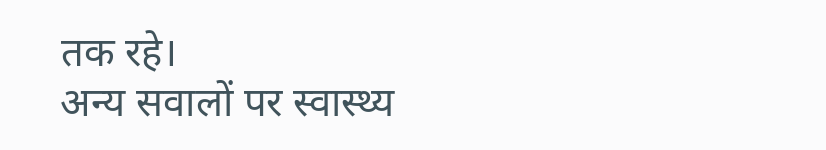तक रहे।
अन्य सवालों पर स्वास्थ्य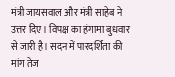मंत्री जायसवाल और मंत्री साहेब ने उत्तर दिए। विपक्ष का हंगामा बुधवार से जारी है। सदन में पारदर्शिता की मांग तेज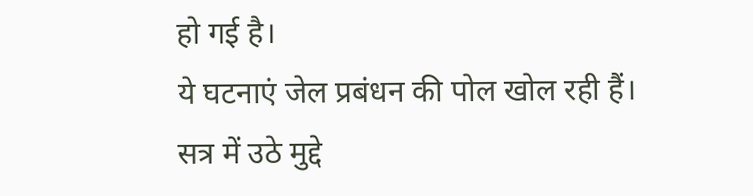हो गई है।
ये घटनाएं जेल प्रबंधन की पोल खोल रही हैं। सत्र में उठे मुद्दे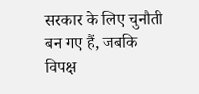सरकार के लिए चुनौती बन गए हैं, जबकि विपक्ष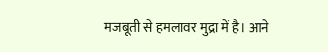मजबूती से हमलावर मुद्रा में है। आने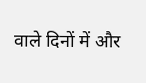वाले दिनों में और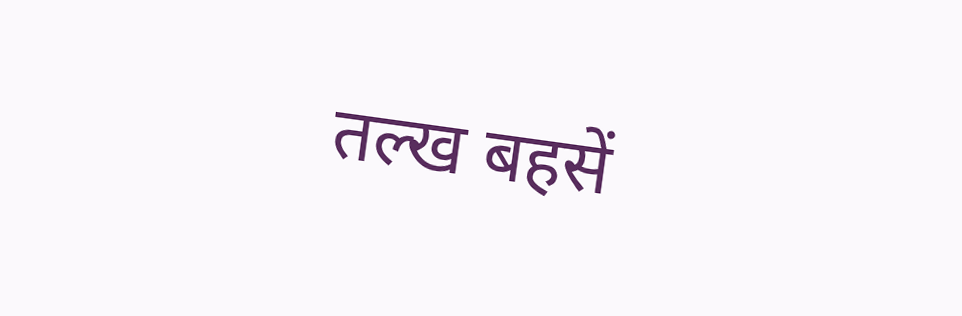तल्ख बहसें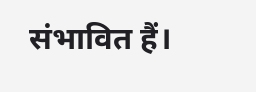संभावित हैं।